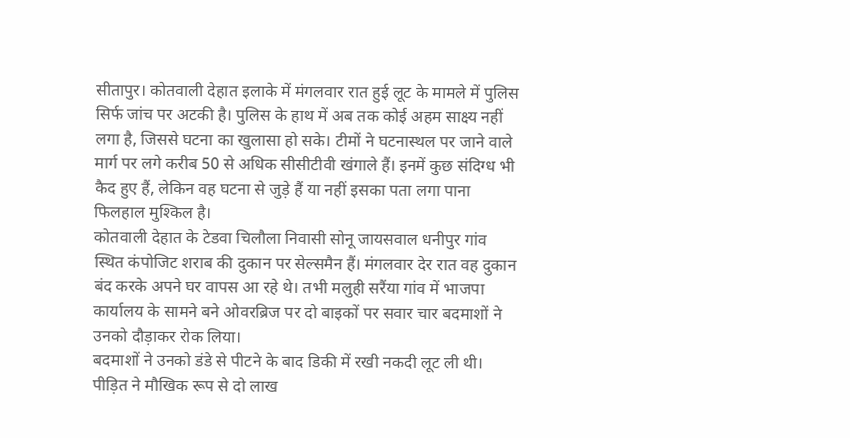सीतापुर। कोतवाली देहात इलाके में मंगलवार रात हुई लूट के मामले में पुलिस सिर्फ जांच पर अटकी है। पुलिस के हाथ में अब तक कोई अहम साक्ष्य नहीं लगा है, जिससे घटना का खुलासा हो सके। टीमों ने घटनास्थल पर जाने वाले मार्ग पर लगे करीब 50 से अधिक सीसीटीवी खंगाले हैं। इनमें कुछ संदिग्ध भी कैद हुए हैं, लेकिन वह घटना से जुड़े हैं या नहीं इसका पता लगा पाना फिलहाल मुश्किल है।
कोतवाली देहात के टेडवा चिलौला निवासी सोनू जायसवाल धनीपुर गांव स्थित कंपोजिट शराब की दुकान पर सेल्समैन हैं। मंगलवार देर रात वह दुकान बंद करके अपने घर वापस आ रहे थे। तभी मलुही सरैंया गांव में भाजपा कार्यालय के सामने बने ओवरब्रिज पर दो बाइकों पर सवार चार बदमाशों ने उनको दौड़ाकर रोक लिया।
बदमाशों ने उनको डंडे से पीटने के बाद डिकी में रखी नकदी लूट ली थी। पीड़ित ने मौखिक रूप से दो लाख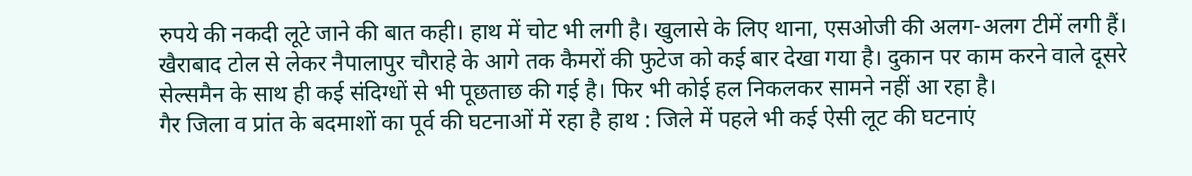रुपये की नकदी लूटे जाने की बात कही। हाथ में चोट भी लगी है। खुलासे के लिए थाना, एसओजी की अलग-अलग टीमें लगी हैं।
खैराबाद टोल से लेकर नैपालापुर चौराहे के आगे तक कैमरों की फुटेज को कई बार देखा गया है। दुकान पर काम करने वाले दूसरे सेल्समैन के साथ ही कई संदिग्धों से भी पूछताछ की गई है। फिर भी कोई हल निकलकर सामने नहीं आ रहा है।
गैर जिला व प्रांत के बदमाशों का पूर्व की घटनाओं में रहा है हाथ : जिले में पहले भी कई ऐसी लूट की घटनाएं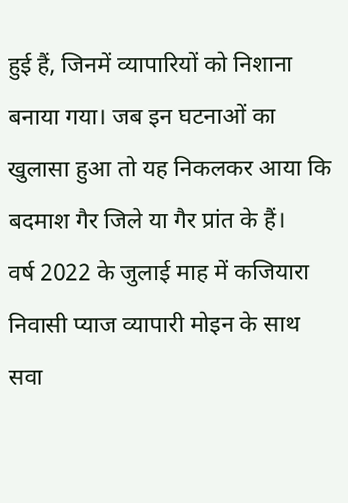हुई हैं, जिनमें व्यापारियों को निशाना बनाया गया। जब इन घटनाओं का खुलासा हुआ तो यह निकलकर आया कि बदमाश गैर जिले या गैर प्रांत के हैं।
वर्ष 2022 के जुलाई माह में कजियारा निवासी प्याज व्यापारी मोइन के साथ सवा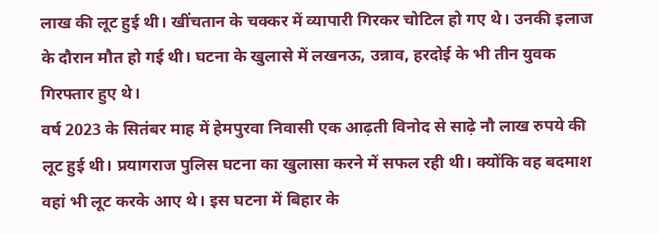लाख की लूट हुई थी। खींचतान के चक्कर में व्यापारी गिरकर चोटिल हो गए थे। उनकी इलाज के दौरान मौत हो गई थी। घटना के खुलासे में लखनऊ, उन्नाव, हरदोई के भी तीन युवक गिरफ्तार हुए थे।
वर्ष 2023 के सितंबर माह में हेमपुरवा निवासी एक आढ़ती विनोद से साढ़े नौ लाख रुपये की लूट हुई थी। प्रयागराज पुलिस घटना का खुलासा करने में सफल रही थी। क्योंकि वह बदमाश वहां भी लूट करके आए थे। इस घटना में बिहार के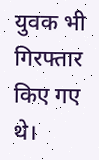युवक भी गिरफ्तार किए गए थे।